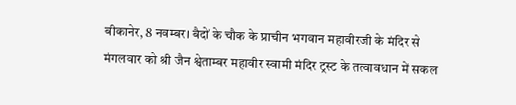बीकानेर, 8 नवम्बर। बैदों के चौक के प्राचीन भगवान महावीरजी के मंदिर से मंगलवार को श्री जैन श्वेताम्बर महावीर स्वामी मंदिर ट्रस्ट के तत्वावधान में सकल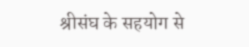श्रीसंघ के सहयोग से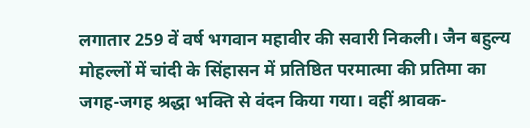लगातार 259 वें वर्ष भगवान महावीर की सवारी निकली। जैन बहुल्य मोहल्लों में चांदी के सिंहासन में प्रतिष्ठित परमात्मा की प्रतिमा का जगह-जगह श्रद्धा भक्ति से वंदन किया गया। वहीं श्रावक-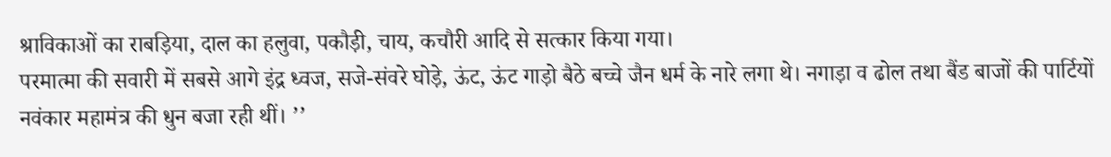श्राविकाओं का राबड़िया, दाल का हलुवा, पकौड़ी, चाय, कचौरी आदि से सत्कार किया गया।
परमात्मा की सवारी में सबसे आगे इंद्र ध्वज, सजे-संवरे घोड़े, ऊंट, ऊंट गाड़ो बैठे बच्चे जैन धर्म के नारे लगा थे। नगाड़ा व ढोल तथा बैंड बाजों की पार्टियों नवंकार महामंत्र की धुन बजा रही थीं। ’’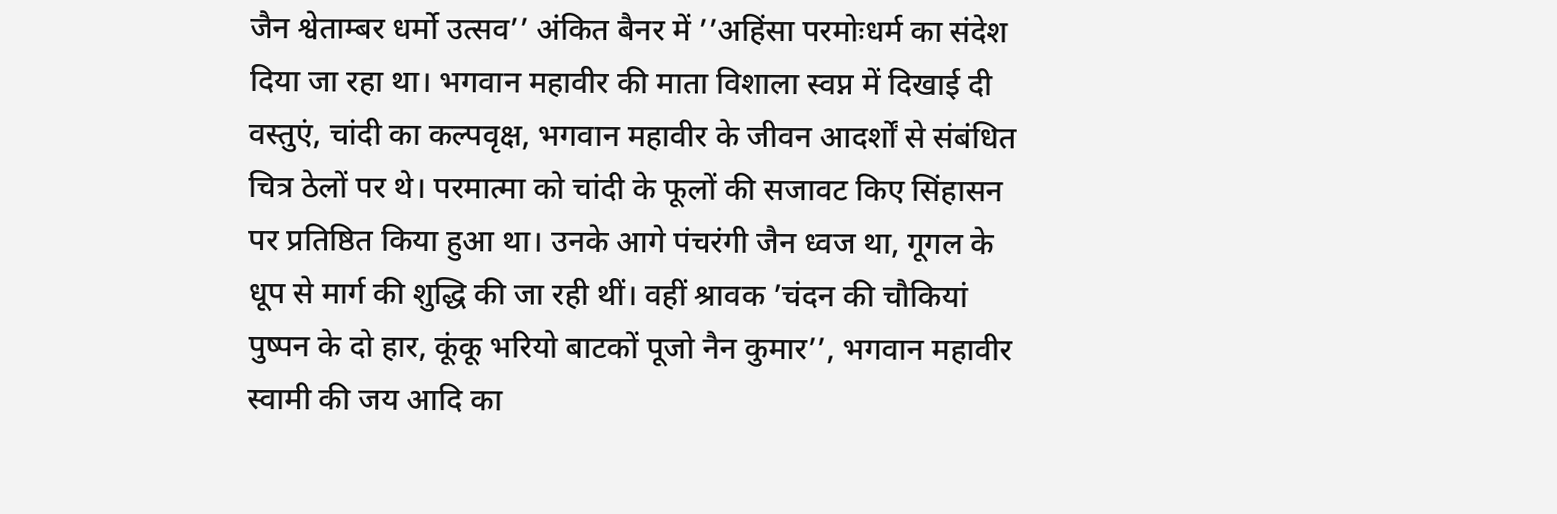जैन श्वेताम्बर धर्मो उत्सव’’ अंकित बैनर में ’’अहिंसा परमोःधर्म का संदेश दिया जा रहा था। भगवान महावीर की माता विशाला स्वप्न में दिखाई दी वस्तुएं, चांदी का कल्पवृक्ष, भगवान महावीर के जीवन आदर्शों से संबंधित चित्र ठेलों पर थे। परमात्मा को चांदी के फूलों की सजावट किए सिंहासन पर प्रतिष्ठित किया हुआ था। उनके आगे पंचरंगी जैन ध्वज था, गूगल के धूप से मार्ग की शुद्धि की जा रही थीं। वहीं श्रावक ’चंदन की चौकियां पुष्पन के दो हार, कूंकू भरियो बाटकों पूजो नैन कुमार’’, भगवान महावीर स्वामी की जय आदि का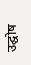उद्घोष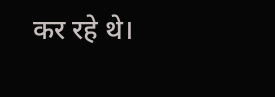कर रहे थे।